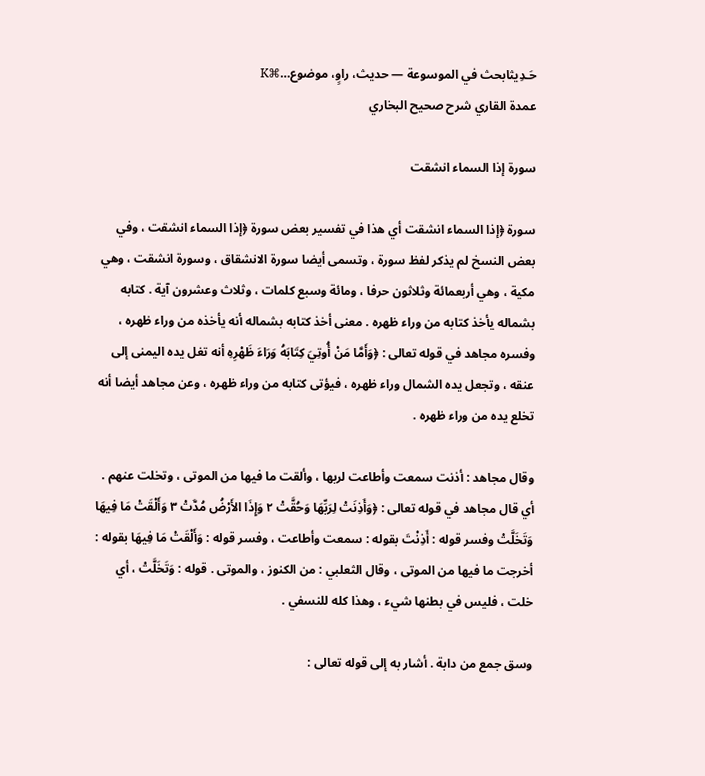حَـدِيثابحث في الموسوعة — حديث، راوٍ، موضوع…⌘K
عمدة القاري شرح صحيح البخاري

سورة إذا السماء انشقت

سورة ﴿إذا السماء انشقت أي هذا في تفسير بعض سورة ﴿إذا السماء انشقت ، وفي بعض النسخ لم يذكر لفظ سورة ، وتسمى أيضا سورة الانشقاق ، وسورة انشقت ، وهي مكية ، وهي أربعمائة وثلاثون حرفا ، ومائة وسبع كلمات ، وثلاث وعشرون آية . كتابه بشماله يأخذ كتابه من وراء ظهره . معنى أخذ كتابه بشماله أنه يأخذه من وراء ظهره ، وفسره مجاهد في قوله تعالى : ﴿وَأَمَّا مَنْ أُوتِيَ كِتَابَهُ وَرَاءَ ظَهْرِهِ أنه تغل يده اليمنى إلى عنقه ، وتجعل يده الشمال وراء ظهره ، فيؤتى كتابه من وراء ظهره ، وعن مجاهد أيضا أنه تخلع يده من وراء ظهره .

وقال مجاهد : أذنت سمعت وأطاعت لربها ، وألقت ما فيها من الموتى ، وتخلت عنهم . أي قال مجاهد في قوله تعالى : ﴿وَأَذِنَتْ لِرَبِّهَا وَحُقَّتْ ٢ وَإِذَا الأَرْضُ مُدَّتْ ٣ وَأَلْقَتْ مَا فِيهَا وَتَخَلَّتْ وفسر قوله : أَذِنْتَ بقوله : سمعت وأطاعت ، وفسر قوله : وَأَلْقَتْ مَا فِيهَا بقوله : أخرجت ما فيها من الموتى ، وقال الثعلبي : من الكنوز ، والموتى . قوله : وَتَخَلَّتْ ، أي خلت ، فليس في بطنها شيء ، وهذا كله للنسفي .

وسق جمع من دابة . أشار به إلى قوله تعالى :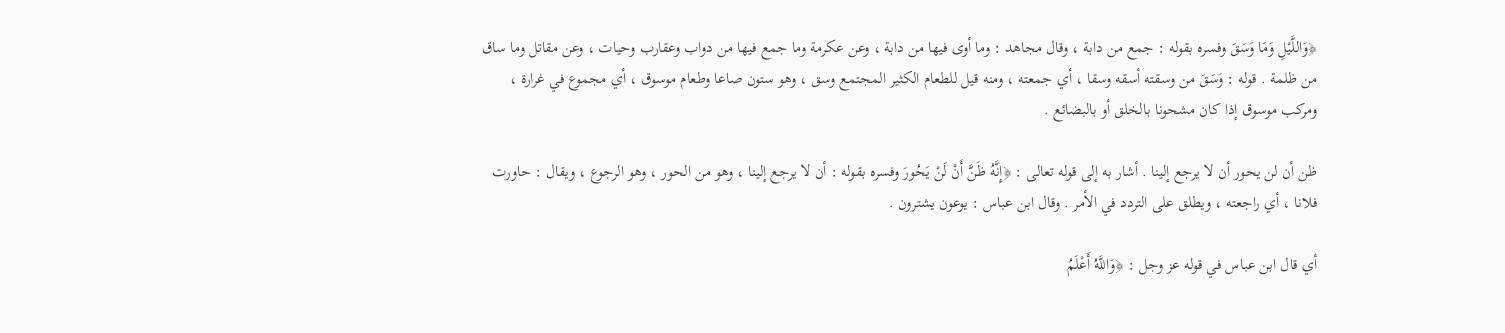﴿وَاللَّيْلِ وَمَا وَسَقَ وفسره بقوله : جمع من دابة ، وقال مجاهد : وما أوى فيها من دابة ، وعن عكرمة وما جمع فيها من دواب وعقارب وحيات ، وعن مقاتل وما ساق من ظلمة . قوله : وَسَقَ من وسقته أسقه وسقا ، أي جمعته ، ومنه قيل للطعام الكثير المجتمع وسق ، وهو ستون صاعا وطعام موسوق ، أي مجموع في غرارة ، ومركب موسوق إذا كان مشحونا بالخلق أو بالبضائع .

ظن أن لن يحور أن لا يرجع إلينا . أشار به إلى قوله تعالى : ﴿إِنَّهُ ظَنَّ أَنْ لَنْ يَحُورَ وفسره بقوله : أن لا يرجع إلينا ، وهو من الحور ، وهو الرجوع ، ويقال : حاورت فلانا ، أي راجعته ، ويطلق على التردد في الأمر . وقال ابن عباس : يوعون يشترون .

أي قال ابن عباس في قوله عز وجل : ﴿وَاللَّهُ أَعْلَمُ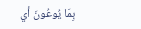بِمَا يُوعُونَ أي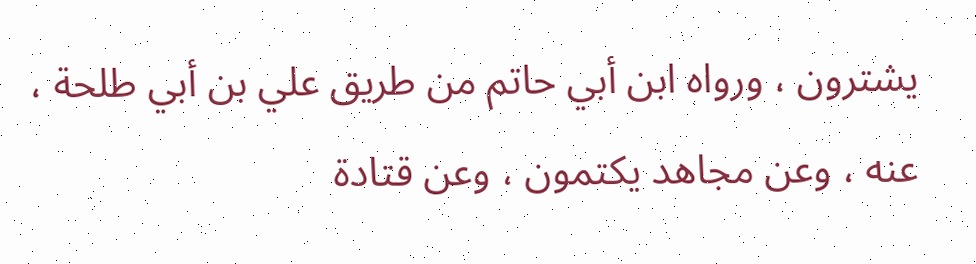يشترون ، ورواه ابن أبي حاتم من طريق علي بن أبي طلحة ، عنه ، وعن مجاهد يكتمون ، وعن قتادة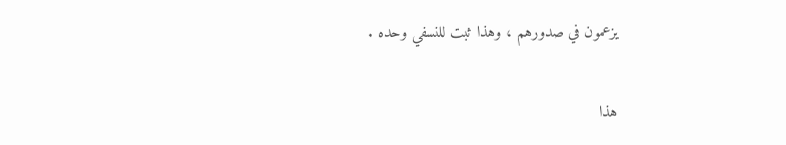يزعمون في صدورهم ، وهذا ثبت للنسفي وحده .

هذا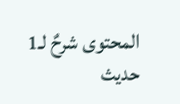المحتوى شرحٌ لـ1 حديث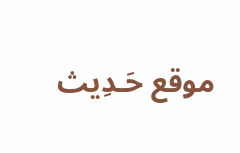موقع حَـدِيث